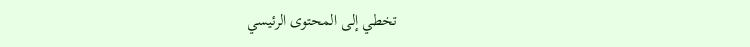تخطي إلى المحتوى الرئيسي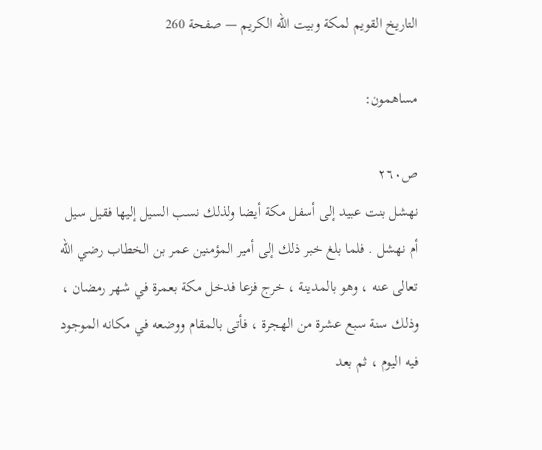التاريخ القويم لمكة وبيت الله الكريم — صفحة 260

مساهمون:

ص٢٦٠
نهشل بنت عبيد إلى أسفل مكة أيضا ولذلك نسب السيل إليها فقيل سيل أم نهشل . فلما بلغ خبر ذلك إلى أمير المؤمنين عمر بن الخطاب رضي اللّه تعالى عنه ، وهو بالمدينة ، خرج فزعا فدخل مكة بعمرة في شهر رمضان ، وذلك سنة سبع عشرة من الهجرة ، فأتى بالمقام ووضعه في مكانه الموجود فيه اليوم ، ثم بعد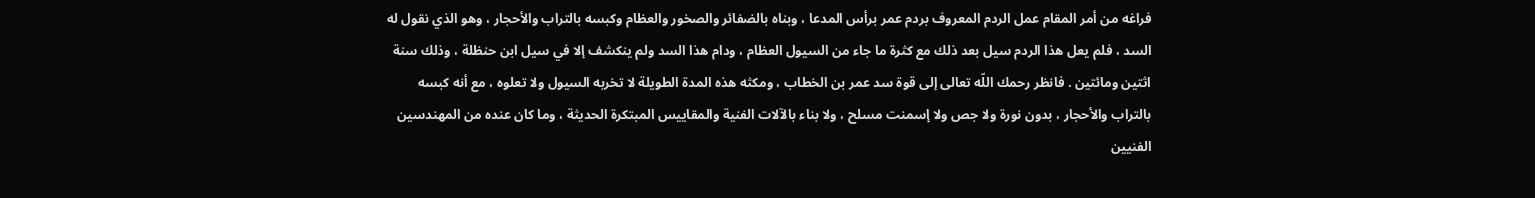فراغه من أمر المقام عمل الردم المعروف بردم عمر برأس المدعا ، وبناه بالضفائر والصخور والعظام وكبسه بالتراب والأحجار ، وهو الذي نقول له السد ، فلم يعل هذا الردم سيل بعد ذلك مع كثرة ما جاء من السيول العظام ، ودام هذا السد ولم ينكشف إلا في سيل ابن حنظلة ، وذلك سنة اثتين ومائتين . فانظر رحمك اللّه تعالى إلى قوة سد عمر بن الخطاب ، ومكثه هذه المدة الطويلة لا تخربه السيول ولا تعلوه ، مع أنه كبسه بالتراب والأحجار ، بدون نورة ولا جص ولا إسمنت مسلح ، ولا بناء بالآلات الفنية والمقاييس المبتكرة الحديثة ، وما كان عنده من المهندسين الفنيين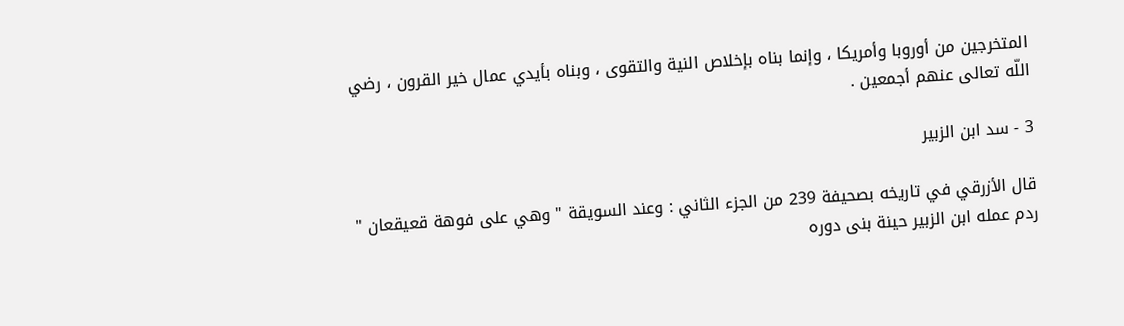المتخرجين من أوروبا وأمريكا ، وإنما بناه بإخلاص النية والتقوى ، وبناه بأيدي عمال خير القرون ، رضي اللّه تعالى عنهم أجمعين .

3 - سد ابن الزبير

قال الأزرقي في تاريخه بصحيفة 239 من الجزء الثاني : وعند السويقة " وهي على فوهة قعيقعان " ردم عمله ابن الزبير حينة بنى دوره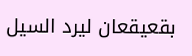بقعيقعان ليرد السيل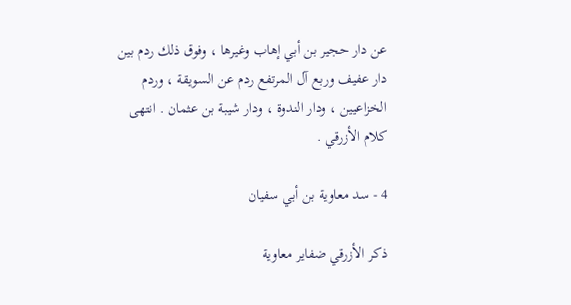عن دار حجير بن أبي إهاب وغيرها ، وفوق ذلك ردم بين دار عفيف وربع آل المرتفع ردم عن السويقة ، وردم الخزاعيين ، ودار الندوة ، ودار شيبة بن عثمان . انتهى كلام الأزرقي .

4 - سد معاوية بن أبي سفيان

ذكر الأزرقي ضفاير معاوية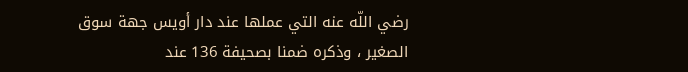رضي اللّه عنه التي عملها عند دار أويس جهة سوق الصغير ، وذكره ضمنا بصحيفة 136 عند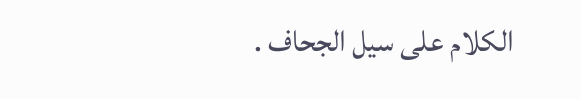الكلام على سيل الجحاف .